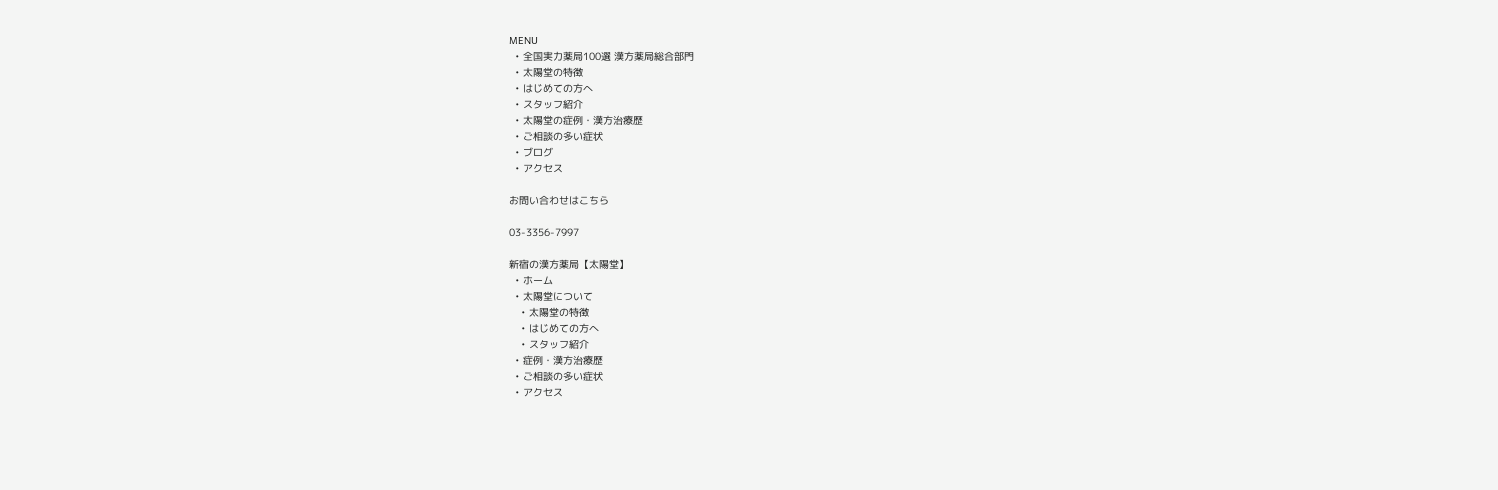MENU
  • 全国実力薬局100選 漢方薬局総合部門
  • 太陽堂の特徴
  • はじめての方へ
  • スタッフ紹介
  • 太陽堂の症例・漢方治療歴
  • ご相談の多い症状
  • ブログ
  • アクセス

お問い合わせはこちら

03-3356-7997

新宿の漢方薬局【太陽堂】
  • ホーム
  • 太陽堂について
    • 太陽堂の特徴
    • はじめての方へ
    • スタッフ紹介
  • 症例・漢方治療歴
  • ご相談の多い症状
  • アクセス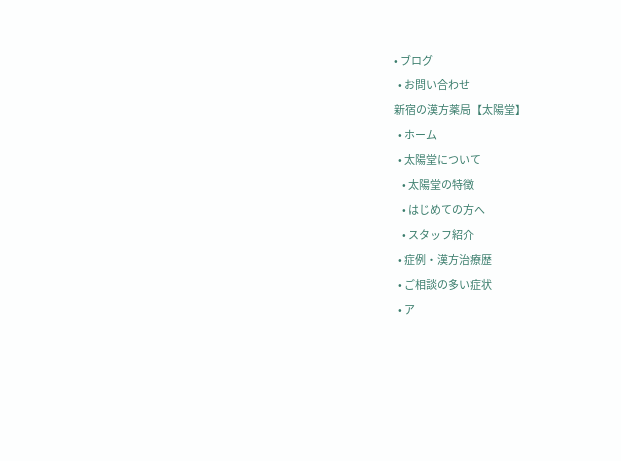• ブログ
  • お問い合わせ
新宿の漢方薬局【太陽堂】
  • ホーム
  • 太陽堂について
    • 太陽堂の特徴
    • はじめての方へ
    • スタッフ紹介
  • 症例・漢方治療歴
  • ご相談の多い症状
  • ア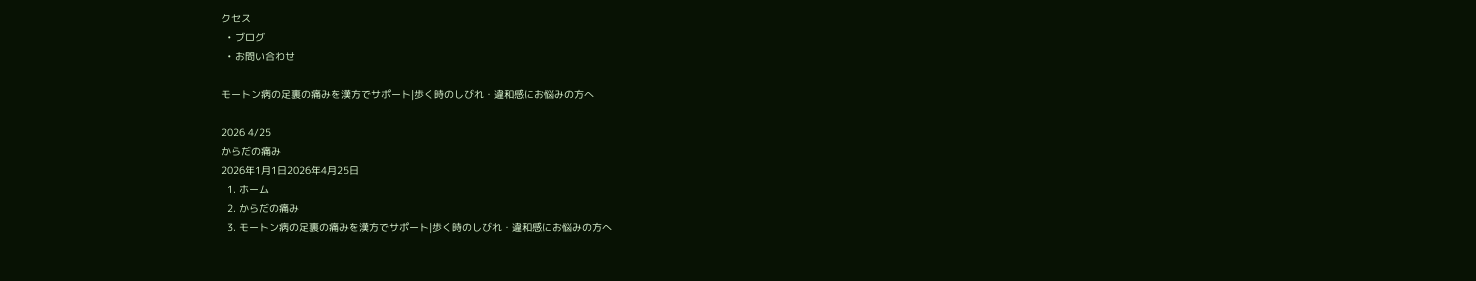クセス
  • ブログ
  • お問い合わせ

モートン病の足裏の痛みを漢方でサポート|歩く時のしびれ・違和感にお悩みの方へ

2026 4/25
からだの痛み
2026年1月1日2026年4月25日
  1. ホーム
  2. からだの痛み
  3. モートン病の足裏の痛みを漢方でサポート|歩く時のしびれ・違和感にお悩みの方へ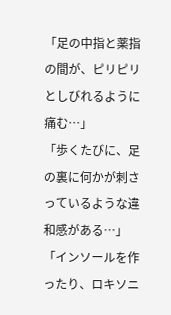「足の中指と薬指の間が、ピリピリとしびれるように痛む…」
「歩くたびに、足の裏に何かが刺さっているような違和感がある…」
「インソールを作ったり、ロキソニ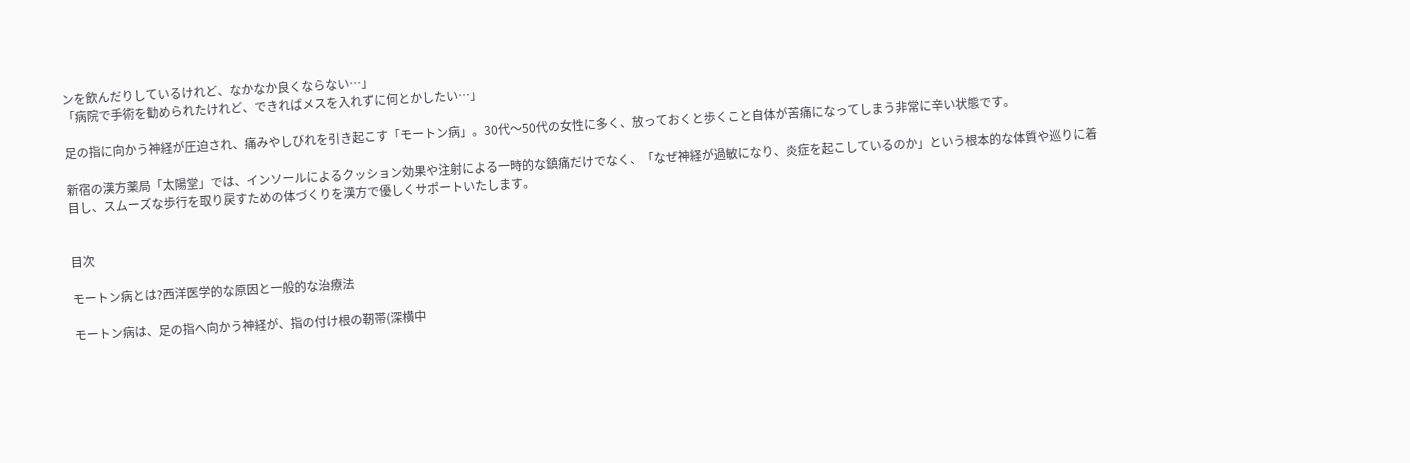ンを飲んだりしているけれど、なかなか良くならない…」
「病院で手術を勧められたけれど、できればメスを入れずに何とかしたい…」

足の指に向かう神経が圧迫され、痛みやしびれを引き起こす「モートン病」。30代〜50代の女性に多く、放っておくと歩くこと自体が苦痛になってしまう非常に辛い状態です。

新宿の漢方薬局「太陽堂」では、インソールによるクッション効果や注射による一時的な鎮痛だけでなく、「なぜ神経が過敏になり、炎症を起こしているのか」という根本的な体質や巡りに着目し、スムーズな歩行を取り戻すための体づくりを漢方で優しくサポートいたします。


目次

モートン病とは?西洋医学的な原因と一般的な治療法

モートン病は、足の指へ向かう神経が、指の付け根の靭帯(深横中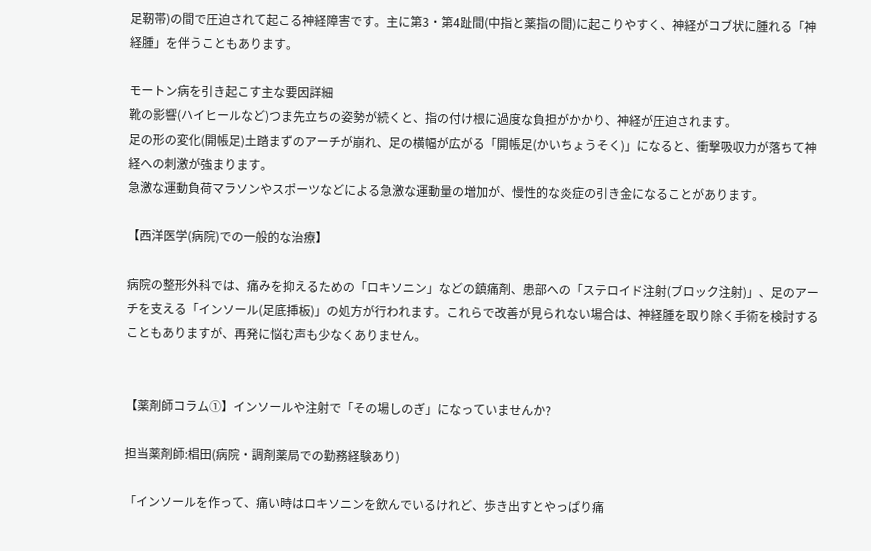足靭帯)の間で圧迫されて起こる神経障害です。主に第3・第4趾間(中指と薬指の間)に起こりやすく、神経がコブ状に腫れる「神経腫」を伴うこともあります。

モートン病を引き起こす主な要因詳細
靴の影響(ハイヒールなど)つま先立ちの姿勢が続くと、指の付け根に過度な負担がかかり、神経が圧迫されます。
足の形の変化(開帳足)土踏まずのアーチが崩れ、足の横幅が広がる「開帳足(かいちょうそく)」になると、衝撃吸収力が落ちて神経への刺激が強まります。
急激な運動負荷マラソンやスポーツなどによる急激な運動量の増加が、慢性的な炎症の引き金になることがあります。

【西洋医学(病院)での一般的な治療】

病院の整形外科では、痛みを抑えるための「ロキソニン」などの鎮痛剤、患部への「ステロイド注射(ブロック注射)」、足のアーチを支える「インソール(足底挿板)」の処方が行われます。これらで改善が見られない場合は、神経腫を取り除く手術を検討することもありますが、再発に悩む声も少なくありません。


【薬剤師コラム①】インソールや注射で「その場しのぎ」になっていませんか?

担当薬剤師:椙田(病院・調剤薬局での勤務経験あり)

「インソールを作って、痛い時はロキソニンを飲んでいるけれど、歩き出すとやっぱり痛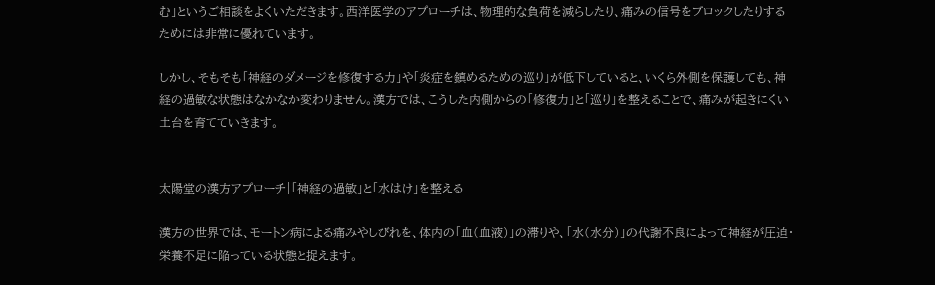む」というご相談をよくいただきます。西洋医学のアプローチは、物理的な負荷を減らしたり、痛みの信号をブロックしたりするためには非常に優れています。

しかし、そもそも「神経のダメージを修復する力」や「炎症を鎮めるための巡り」が低下していると、いくら外側を保護しても、神経の過敏な状態はなかなか変わりません。漢方では、こうした内側からの「修復力」と「巡り」を整えることで、痛みが起きにくい土台を育てていきます。


太陽堂の漢方アプローチ|「神経の過敏」と「水はけ」を整える

漢方の世界では、モートン病による痛みやしびれを、体内の「血(血液)」の滞りや、「水(水分)」の代謝不良によって神経が圧迫・栄養不足に陥っている状態と捉えます。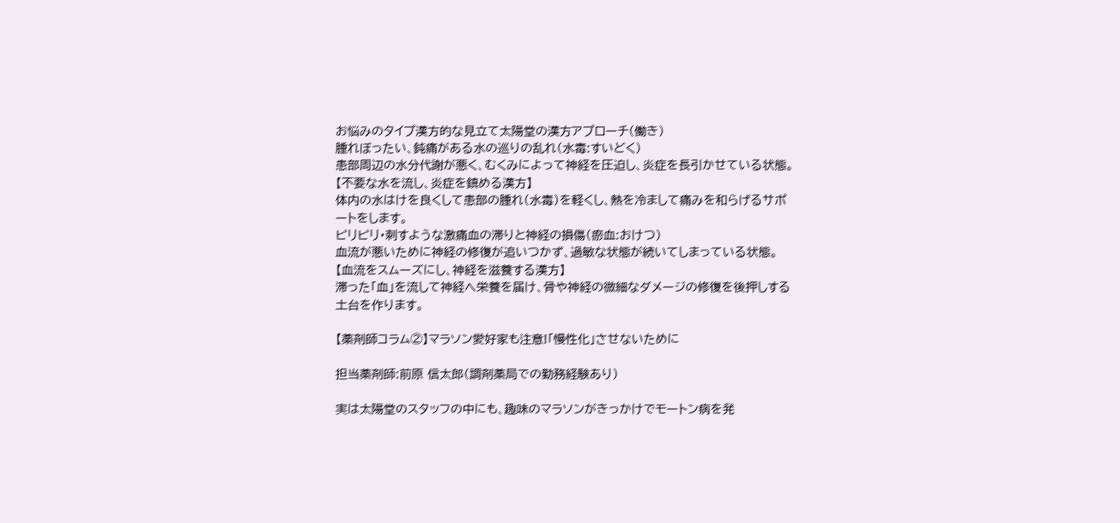お悩みのタイプ漢方的な見立て太陽堂の漢方アプローチ(働き)
腫れぼったい、鈍痛がある水の巡りの乱れ(水毒:すいどく)
患部周辺の水分代謝が悪く、むくみによって神経を圧迫し、炎症を長引かせている状態。
【不要な水を流し、炎症を鎮める漢方】
体内の水はけを良くして患部の腫れ(水毒)を軽くし、熱を冷まして痛みを和らげるサポートをします。
ピリピリ・刺すような激痛血の滞りと神経の損傷(瘀血:おけつ)
血流が悪いために神経の修復が追いつかず、過敏な状態が続いてしまっている状態。
【血流をスムーズにし、神経を滋養する漢方】
滞った「血」を流して神経へ栄養を届け、骨や神経の微細なダメージの修復を後押しする土台を作ります。

【薬剤師コラム②】マラソン愛好家も注意!「慢性化」させないために

担当薬剤師:前原 信太郎(調剤薬局での勤務経験あり)

実は太陽堂のスタッフの中にも、趣味のマラソンがきっかけでモートン病を発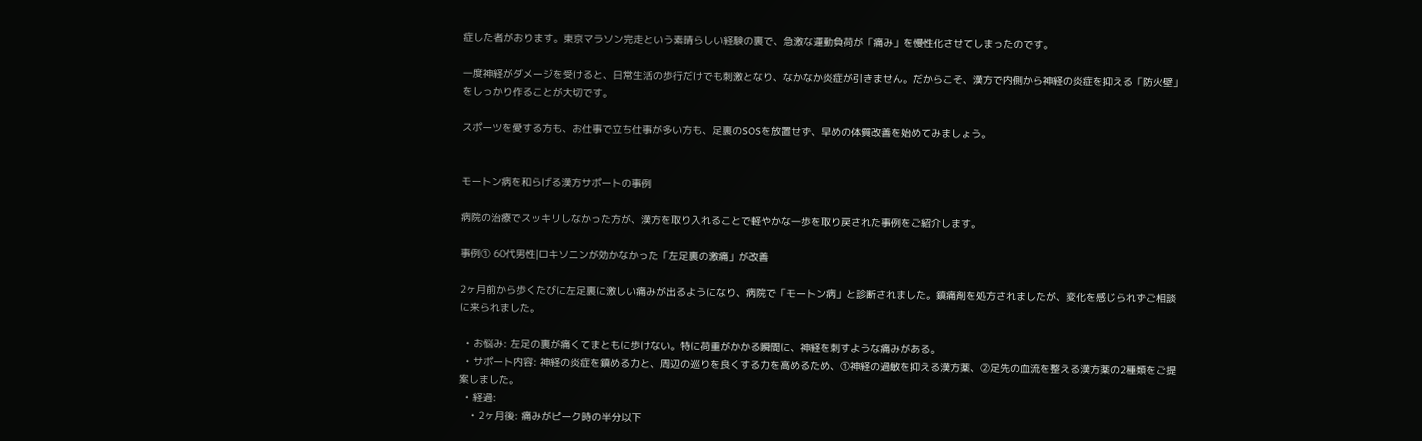症した者がおります。東京マラソン完走という素晴らしい経験の裏で、急激な運動負荷が「痛み」を慢性化させてしまったのです。

一度神経がダメージを受けると、日常生活の歩行だけでも刺激となり、なかなか炎症が引きません。だからこそ、漢方で内側から神経の炎症を抑える「防火壁」をしっかり作ることが大切です。

スポーツを愛する方も、お仕事で立ち仕事が多い方も、足裏のSOSを放置せず、早めの体質改善を始めてみましょう。


モートン病を和らげる漢方サポートの事例

病院の治療でスッキリしなかった方が、漢方を取り入れることで軽やかな一歩を取り戻された事例をご紹介します。

事例① 60代男性|ロキソニンが効かなかった「左足裏の激痛」が改善

2ヶ月前から歩くたびに左足裏に激しい痛みが出るようになり、病院で「モートン病」と診断されました。鎮痛剤を処方されましたが、変化を感じられずご相談に来られました。

  • お悩み: 左足の裏が痛くてまともに歩けない。特に荷重がかかる瞬間に、神経を刺すような痛みがある。
  • サポート内容: 神経の炎症を鎮める力と、周辺の巡りを良くする力を高めるため、①神経の過敏を抑える漢方薬、②足先の血流を整える漢方薬の2種類をご提案しました。
  • 経過:
    • 2ヶ月後: 痛みがピーク時の半分以下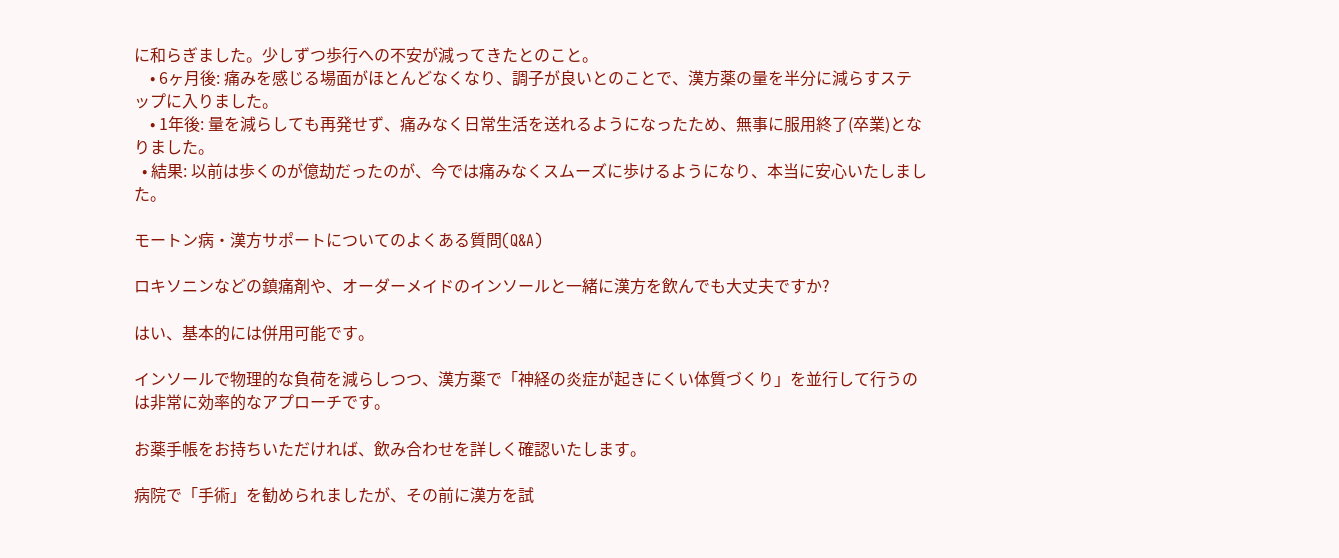に和らぎました。少しずつ歩行への不安が減ってきたとのこと。
    • 6ヶ月後: 痛みを感じる場面がほとんどなくなり、調子が良いとのことで、漢方薬の量を半分に減らすステップに入りました。
    • 1年後: 量を減らしても再発せず、痛みなく日常生活を送れるようになったため、無事に服用終了(卒業)となりました。
  • 結果: 以前は歩くのが億劫だったのが、今では痛みなくスムーズに歩けるようになり、本当に安心いたしました。

モートン病・漢方サポートについてのよくある質問(Q&A)

ロキソニンなどの鎮痛剤や、オーダーメイドのインソールと一緒に漢方を飲んでも大丈夫ですか?

はい、基本的には併用可能です。

インソールで物理的な負荷を減らしつつ、漢方薬で「神経の炎症が起きにくい体質づくり」を並行して行うのは非常に効率的なアプローチです。

お薬手帳をお持ちいただければ、飲み合わせを詳しく確認いたします。

病院で「手術」を勧められましたが、その前に漢方を試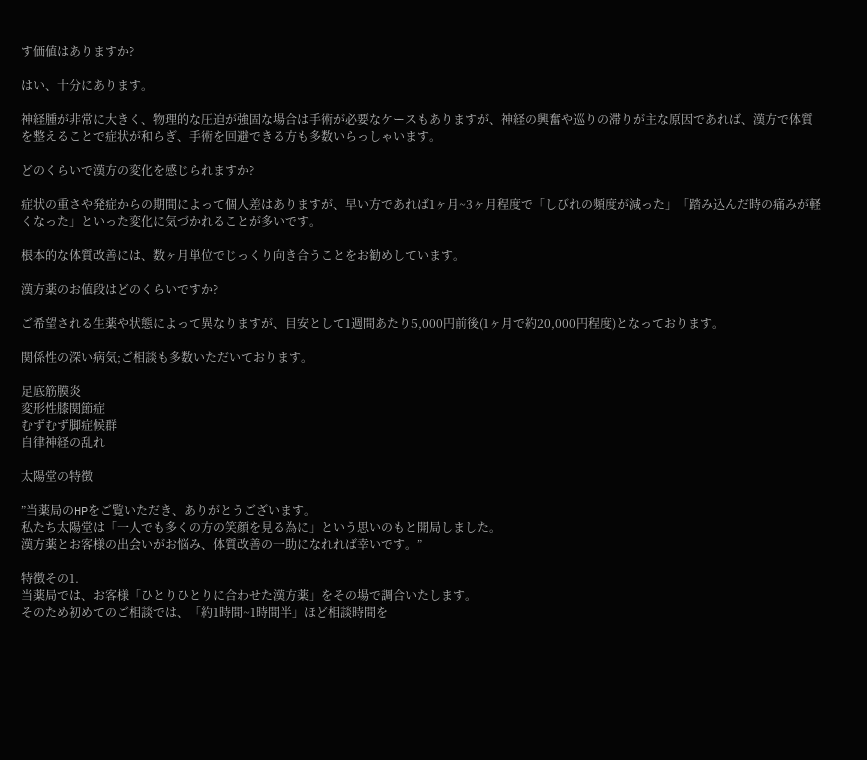す価値はありますか?

はい、十分にあります。

神経腫が非常に大きく、物理的な圧迫が強固な場合は手術が必要なケースもありますが、神経の興奮や巡りの滞りが主な原因であれば、漢方で体質を整えることで症状が和らぎ、手術を回避できる方も多数いらっしゃいます。

どのくらいで漢方の変化を感じられますか?

症状の重さや発症からの期間によって個人差はありますが、早い方であれば1ヶ月~3ヶ月程度で「しびれの頻度が減った」「踏み込んだ時の痛みが軽くなった」といった変化に気づかれることが多いです。

根本的な体質改善には、数ヶ月単位でじっくり向き合うことをお勧めしています。

漢方薬のお値段はどのくらいですか?

ご希望される生薬や状態によって異なりますが、目安として1週間あたり5,000円前後(1ヶ月で約20,000円程度)となっております。

関係性の深い病気;ご相談も多数いただいております。

足底筋膜炎
変形性膝関節症
むずむず脚症候群
自律神経の乱れ

太陽堂の特徴

”当薬局のHPをご覧いただき、ありがとうございます。
私たち太陽堂は「一人でも多くの方の笑顔を見る為に」という思いのもと開局しました。
漢方薬とお客様の出会いがお悩み、体質改善の一助になれれば幸いです。”

特徴その1.
当薬局では、お客様「ひとりひとりに合わせた漢方薬」をその場で調合いたします。
そのため初めてのご相談では、「約1時間~1時間半」ほど相談時間を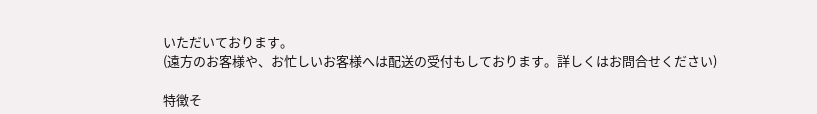いただいております。
(遠方のお客様や、お忙しいお客様へは配送の受付もしております。詳しくはお問合せください)

特徴そ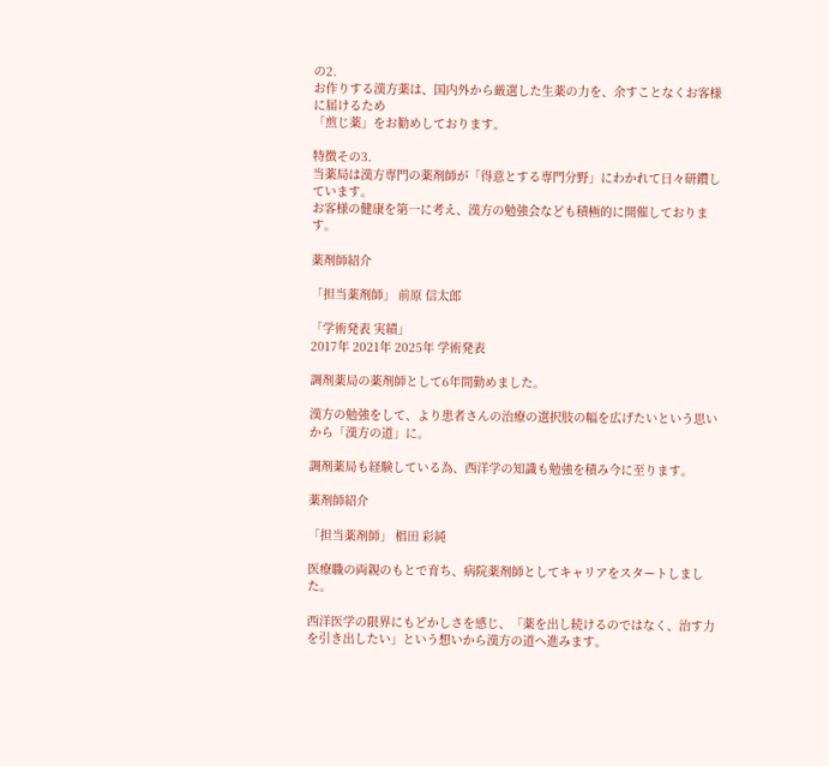の2.
お作りする漢方薬は、国内外から厳選した生薬の力を、余すことなくお客様に届けるため
「煎じ薬」をお勧めしております。

特徴その3.
当薬局は漢方専門の薬剤師が「得意とする専門分野」にわかれて日々研鑽しています。
お客様の健康を第一に考え、漢方の勉強会なども積極的に開催しております。

薬剤師紹介

「担当薬剤師」 前原 信太郎

「学術発表 実績」
2017年 2021年 2025年 学術発表

調剤薬局の薬剤師として6年間勤めました。

漢方の勉強をして、より患者さんの治療の選択肢の幅を広げたいという思いから「漢方の道」に。

調剤薬局も経験している為、西洋学の知識も勉強を積み今に至ります。

薬剤師紹介

「担当薬剤師」 椙田 彩純

医療職の両親のもとで育ち、病院薬剤師としてキャリアをスタートしました。

西洋医学の限界にもどかしさを感じ、「薬を出し続けるのではなく、治す力を引き出したい」という想いから漢方の道へ進みます。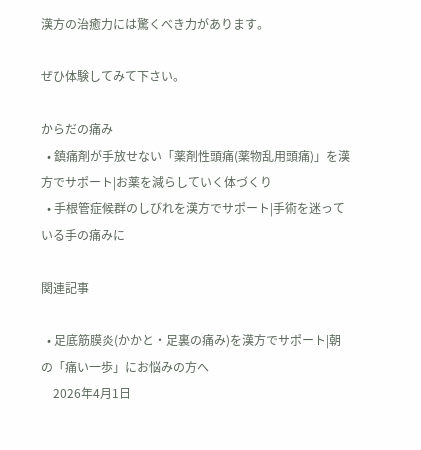漢方の治癒力には驚くべき力があります。

ぜひ体験してみて下さい。

からだの痛み
  • 鎮痛剤が手放せない「薬剤性頭痛(薬物乱用頭痛)」を漢方でサポート|お薬を減らしていく体づくり
  • 手根管症候群のしびれを漢方でサポート|手術を迷っている手の痛みに

関連記事

  • 足底筋膜炎(かかと・足裏の痛み)を漢方でサポート|朝の「痛い一歩」にお悩みの方へ
    2026年4月1日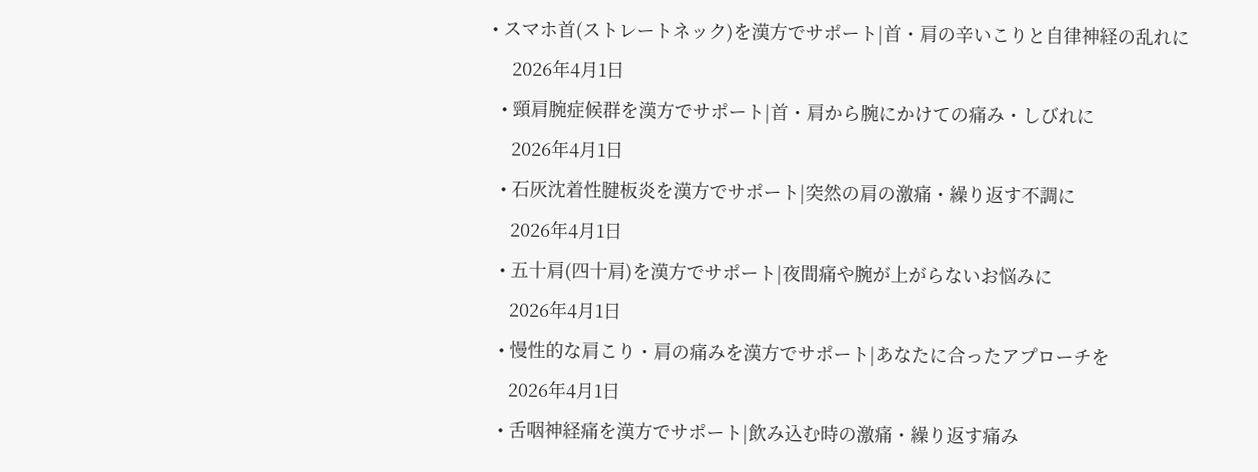• スマホ首(ストレートネック)を漢方でサポート|首・肩の辛いこりと自律神経の乱れに
    2026年4月1日
  • 頸肩腕症候群を漢方でサポート|首・肩から腕にかけての痛み・しびれに
    2026年4月1日
  • 石灰沈着性腱板炎を漢方でサポート|突然の肩の激痛・繰り返す不調に
    2026年4月1日
  • 五十肩(四十肩)を漢方でサポート|夜間痛や腕が上がらないお悩みに
    2026年4月1日
  • 慢性的な肩こり・肩の痛みを漢方でサポート|あなたに合ったアプローチを
    2026年4月1日
  • 舌咽神経痛を漢方でサポート|飲み込む時の激痛・繰り返す痛み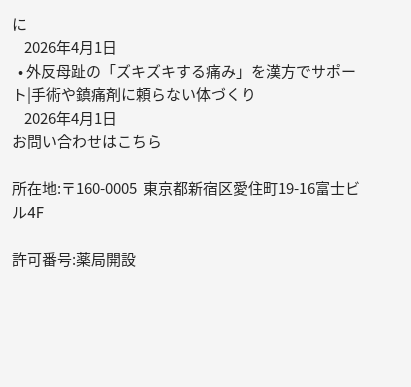に
    2026年4月1日
  • 外反母趾の「ズキズキする痛み」を漢方でサポート|手術や鎮痛剤に頼らない体づくり
    2026年4月1日
お問い合わせはこちら

所在地:〒160-0005  東京都新宿区愛住町19-16富士ビル4F

許可番号:薬局開設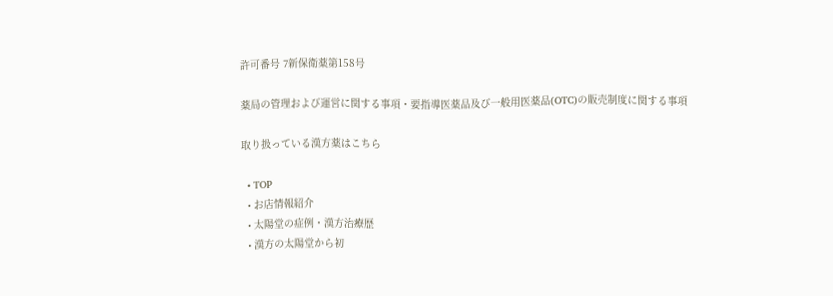許可番号 7新保衛薬第158号

薬局の管理および運営に関する事項・要指導医薬品及び一般用医薬品(OTC)の販売制度に関する事項

取り扱っている漢方薬はこちら

  • TOP
  • お店情報紹介
  • 太陽堂の症例・漢方治療歴
  • 漢方の太陽堂から初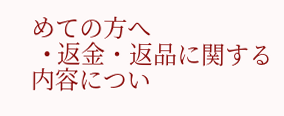めての方へ
  • 返金・返品に関する内容につい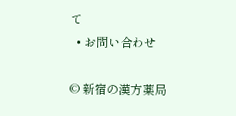て
  • お問い合わせ

© 新宿の漢方薬局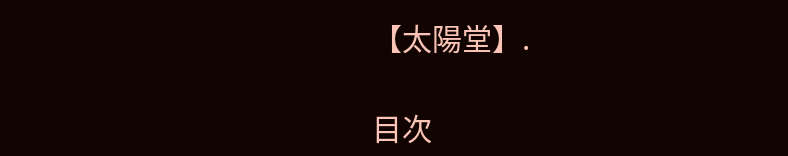【太陽堂】.

目次